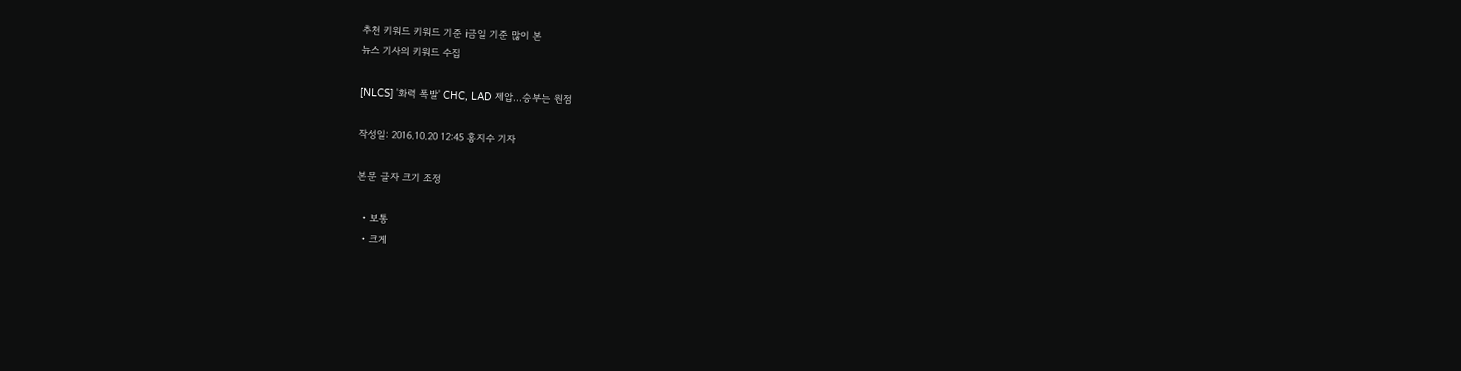추천 키워드 키워드 기준 i금일 기준 많이 본
뉴스 기사의 키워드 수집

[NLCS] '화력 폭발' CHC, LAD 제압…승부는 원점

작성일: 2016.10.20 12:45 홍지수 기자

본문 글자 크기 조정

  • 보통
  • 크게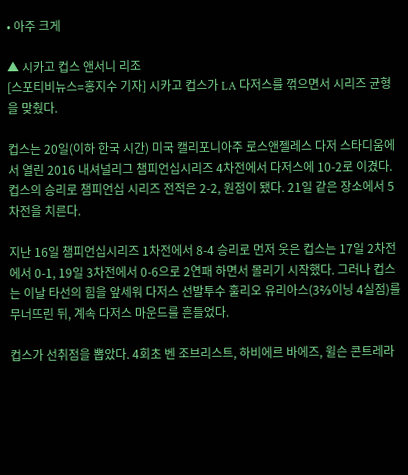• 아주 크게

▲ 시카고 컵스 앤서니 리조
[스포티비뉴스=홍지수 기자] 시카고 컵스가 LA 다저스를 꺾으면서 시리즈 균형을 맞췄다.

컵스는 20일(이하 한국 시간) 미국 캘리포니아주 로스앤젤레스 다저 스타디움에서 열린 2016 내셔널리그 챔피언십시리즈 4차전에서 다저스에 10-2로 이겼다. 컵스의 승리로 챔피언십 시리즈 전적은 2-2, 원점이 됐다. 21일 같은 장소에서 5차전을 치른다.

지난 16일 챔피언십시리즈 1차전에서 8-4 승리로 먼저 웃은 컵스는 17일 2차전에서 0-1, 19일 3차전에서 0-6으로 2연패 하면서 몰리기 시작했다. 그러나 컵스는 이날 타선의 힘을 앞세워 다저스 선발투수 훌리오 유리아스(3⅔이닝 4실점)를 무너뜨린 뒤, 계속 다저스 마운드를 흔들었다.

컵스가 선취점을 뽑았다. 4회초 벤 조브리스트, 하비에르 바에즈, 윌슨 콘트레라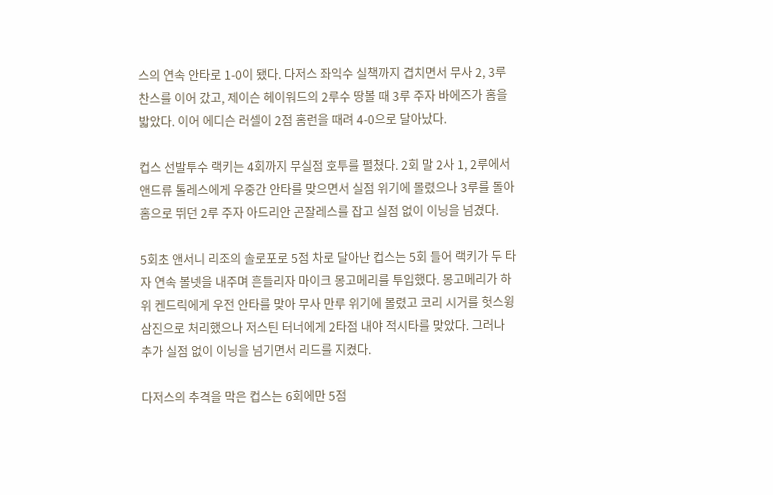스의 연속 안타로 1-0이 됐다. 다저스 좌익수 실책까지 겹치면서 무사 2, 3루 찬스를 이어 갔고, 제이슨 헤이워드의 2루수 땅볼 때 3루 주자 바에즈가 홈을 밟았다. 이어 에디슨 러셀이 2점 홈런을 때려 4-0으로 달아났다.

컵스 선발투수 랙키는 4회까지 무실점 호투를 펼쳤다. 2회 말 2사 1, 2루에서 앤드류 톨레스에게 우중간 안타를 맞으면서 실점 위기에 몰렸으나 3루를 돌아 홈으로 뛰던 2루 주자 아드리안 곤잘레스를 잡고 실점 없이 이닝을 넘겼다.

5회초 앤서니 리조의 솔로포로 5점 차로 달아난 컵스는 5회 들어 랙키가 두 타자 연속 볼넷을 내주며 흔들리자 마이크 몽고메리를 투입했다. 몽고메리가 하위 켄드릭에게 우전 안타를 맞아 무사 만루 위기에 몰렸고 코리 시거를 헛스윙 삼진으로 처리했으나 저스틴 터너에게 2타점 내야 적시타를 맞았다. 그러나 추가 실점 없이 이닝을 넘기면서 리드를 지켰다.

다저스의 추격을 막은 컵스는 6회에만 5점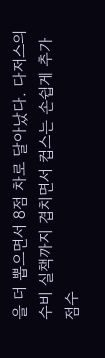을 더 뽑으면서 8점 차로 달아났다. 다저스의 수비 실책까지 겹치면서 컵스는 손쉽게 추가 점수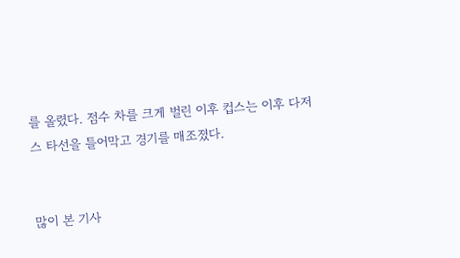를 올렸다. 점수 차를 크게 벌린 이후 컵스는 이후 다저스 타선을 틀어막고 경기를 매조졌다.


많이 본 기사